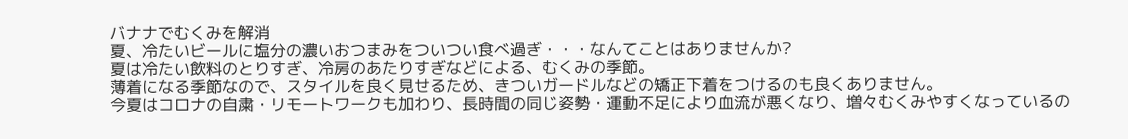バナナでむくみを解消
夏、冷たいビールに塩分の濃いおつまみをついつい食べ過ぎ・・・なんてことはありませんか?
夏は冷たい飲料のとりすぎ、冷房のあたりすぎなどによる、むくみの季節。
薄着になる季節なので、スタイルを良く見せるため、きついガードルなどの矯正下着をつけるのも良くありません。
今夏はコロナの自粛・リモートワークも加わり、長時間の同じ姿勢・運動不足により血流が悪くなり、増々むくみやすくなっているの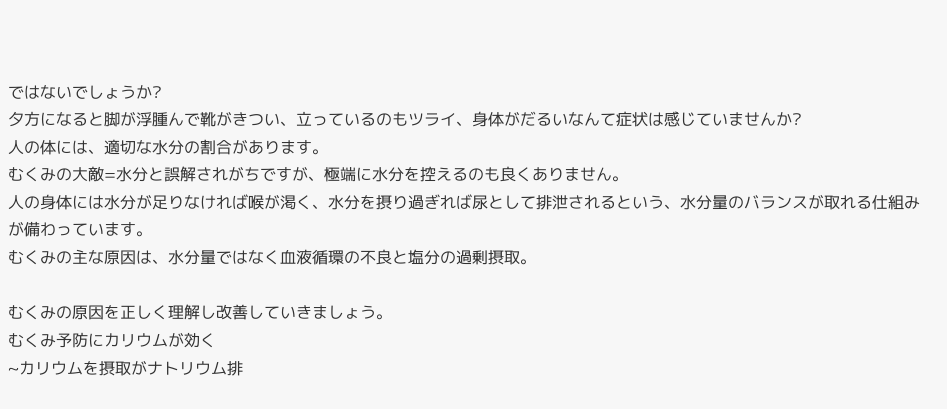ではないでしょうか?
夕方になると脚が浮腫んで靴がきつい、立っているのもツライ、身体がだるいなんて症状は感じていませんか?
人の体には、適切な水分の割合があります。
むくみの大敵=水分と誤解されがちですが、極端に水分を控えるのも良くありません。
人の身体には水分が足りなければ喉が渇く、水分を摂り過ぎれば尿として排泄されるという、水分量のバランスが取れる仕組みが備わっています。
むくみの主な原因は、水分量ではなく血液循環の不良と塩分の過剰摂取。

むくみの原因を正しく理解し改善していきましょう。
むくみ予防にカリウムが効く
~カリウムを摂取がナトリウム排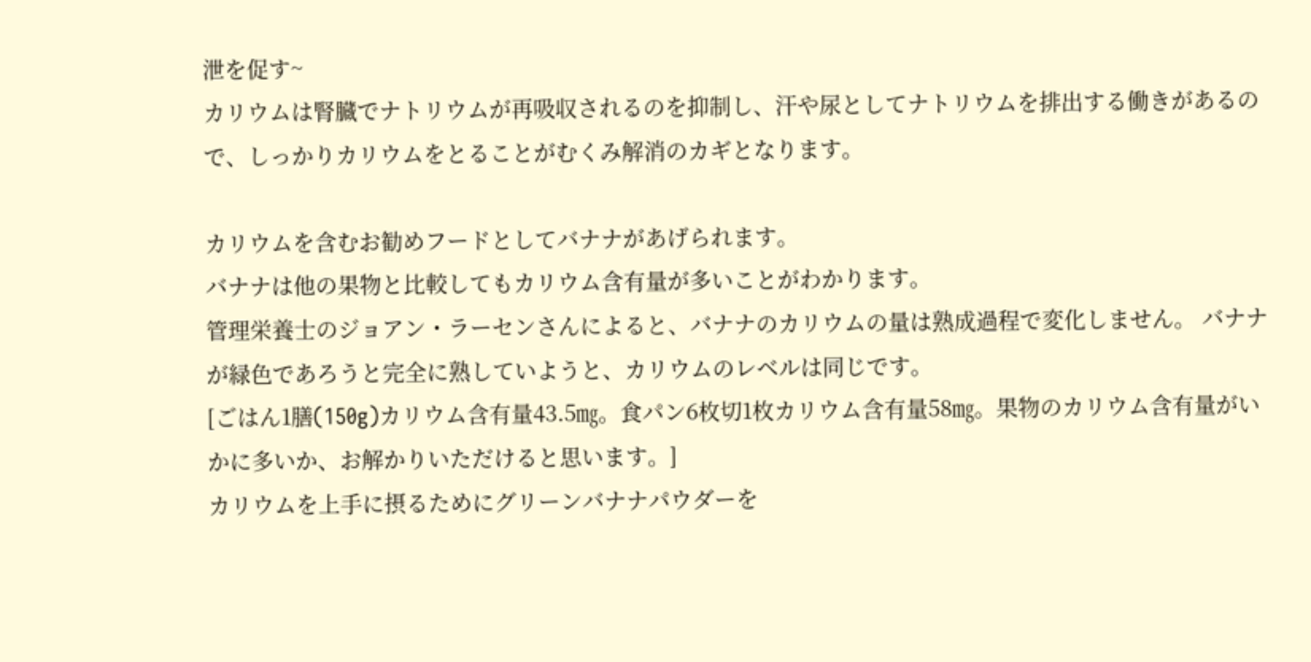泄を促す~
カリウムは腎臓でナトリウムが再吸収されるのを抑制し、汗や尿としてナトリウムを排出する働きがあるので、しっかりカリウムをとることがむくみ解消のカギとなります。

カリウムを含むお勧めフードとしてバナナがあげられます。
バナナは他の果物と比較してもカリウム含有量が多いことがわかります。
管理栄養士のジョアン・ラーセンさんによると、バナナのカリウムの量は熟成過程で変化しません。 バナナが緑色であろうと完全に熟していようと、カリウムのレベルは同じです。
[ごはん1膳(150g)カリウム含有量43.5㎎。食パン6枚切1枚カリウム含有量58㎎。果物のカリウム含有量がいかに多いか、お解かりいただけると思います。]
カリウムを上手に摂るためにグリーンバナナパウダーを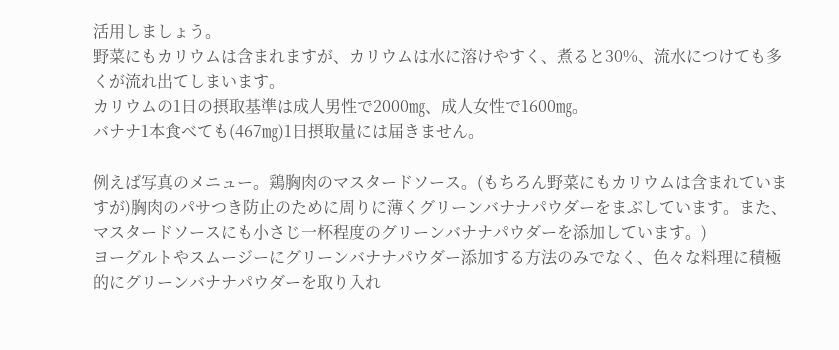活用しましょう。
野菜にもカリウムは含まれますが、カリウムは水に溶けやすく、煮ると30%、流水につけても多くが流れ出てしまいます。
カリウムの1日の摂取基準は成人男性で2000㎎、成人女性で1600㎎。
バナナ1本食べても(467㎎)1日摂取量には届きません。

例えば写真のメニュー。鶏胸肉のマスタードソース。(もちろん野菜にもカリウムは含まれていますが)胸肉のパサつき防止のために周りに薄くグリーンバナナパウダーをまぶしています。また、マスタードソースにも小さじ一杯程度のグリーンバナナパウダーを添加しています。)
ヨーグルトやスムージーにグリーンバナナパウダー添加する方法のみでなく、色々な料理に積極的にグリーンバナナパウダーを取り入れ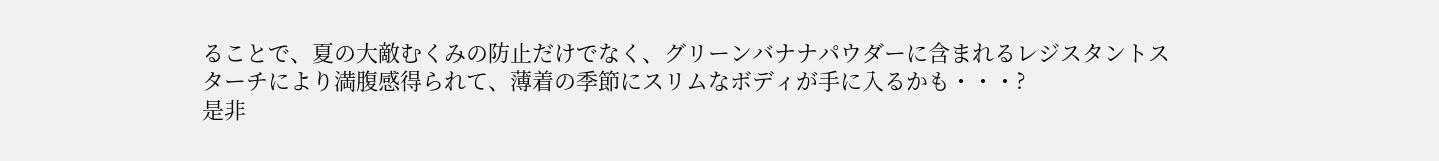ることで、夏の大敵むくみの防止だけでなく、グリーンバナナパウダーに含まれるレジスタントスターチにより満腹感得られて、薄着の季節にスリムなボディが手に入るかも・・・?
是非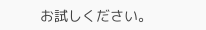お試しください。